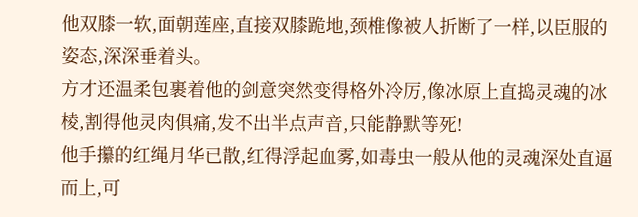他双膝一软,面朝莲座,直接双膝跪地,颈椎像被人折断了一样,以臣服的姿态,深深垂着头。
方才还温柔包裹着他的剑意突然变得格外冷厉,像冰原上直捣灵魂的冰棱,割得他灵肉俱痛,发不出半点声音,只能静默等死!
他手攥的红绳月华已散,红得浮起血雾,如毒虫一般从他的灵魂深处直逼而上,可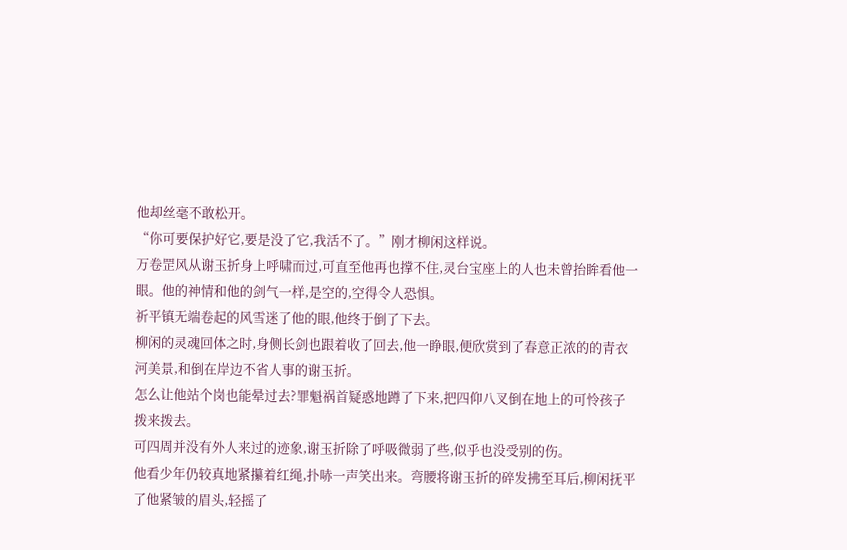他却丝毫不敢松开。
“你可要保护好它,要是没了它,我活不了。”刚才柳闲这样说。
万卷罡风从谢玉折身上呼啸而过,可直至他再也撑不住,灵台宝座上的人也未曾抬眸看他一眼。他的神情和他的剑气一样,是空的,空得令人恐惧。
祈平镇无端卷起的风雪迷了他的眼,他终于倒了下去。
柳闲的灵魂回体之时,身侧长剑也跟着收了回去,他一睁眼,便欣赏到了春意正浓的的青衣河美景,和倒在岸边不省人事的谢玉折。
怎么让他站个岗也能晕过去?罪魁祸首疑惑地蹲了下来,把四仰八叉倒在地上的可怜孩子拨来拨去。
可四周并没有外人来过的迹象,谢玉折除了呼吸微弱了些,似乎也没受别的伤。
他看少年仍较真地紧攥着红绳,扑哧一声笑出来。弯腰将谢玉折的碎发拂至耳后,柳闲抚平了他紧皱的眉头,轻摇了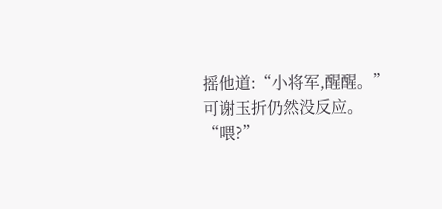摇他道:“小将军,醒醒。”
可谢玉折仍然没反应。
“喂?”